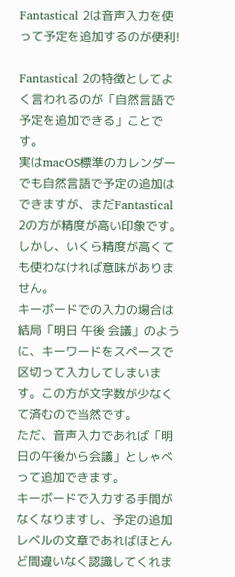Fantastical 2は音声入力を使って予定を追加するのが便利!

Fantastical 2の特徴としてよく言われるのが「自然言語で予定を追加できる」ことです。
実はmacOS標準のカレンダーでも自然言語で予定の追加はできますが、まだFantastical 2の方が精度が高い印象です。
しかし、いくら精度が高くても使わなければ意味がありません。
キーボードでの入力の場合は結局「明日 午後 会議」のように、キーワードをスペースで区切って入力してしまいます。この方が文字数が少なくて済むので当然です。
ただ、音声入力であれば「明日の午後から会議」としゃべって追加できます。
キーボードで入力する手間がなくなりますし、予定の追加レベルの文章であればほとんど間違いなく認識してくれま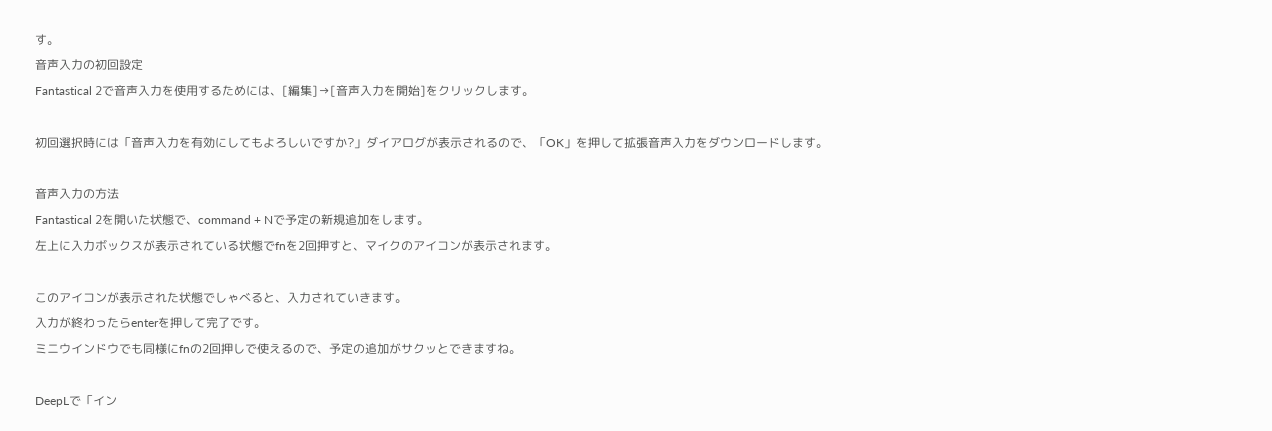す。
音声入力の初回設定
Fantastical 2で音声入力を使用するためには、[編集]→[音声入力を開始]をクリックします。

初回選択時には「音声入力を有効にしてもよろしいですか?」ダイアログが表示されるので、「OK」を押して拡張音声入力をダウンロードします。

音声入力の方法
Fantastical 2を開いた状態で、command + Nで予定の新規追加をします。
左上に入力ボックスが表示されている状態でfnを2回押すと、マイクのアイコンが表示されます。

このアイコンが表示された状態でしゃべると、入力されていきます。
入力が終わったらenterを押して完了です。
ミニウインドウでも同様にfnの2回押しで使えるので、予定の追加がサクッとできますね。

DeepLで「イン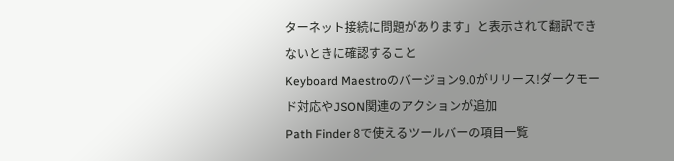ターネット接続に問題があります」と表示されて翻訳できないときに確認すること
Keyboard Maestroのバージョン9.0がリリース!ダークモード対応やJSON関連のアクションが追加
Path Finder 8で使えるツールバーの項目一覧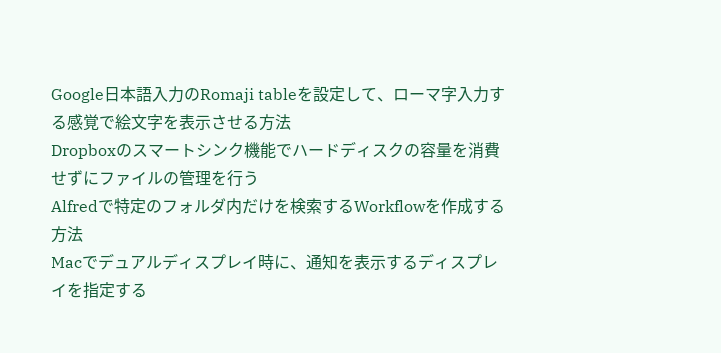Google日本語入力のRomaji tableを設定して、ローマ字入力する感覚で絵文字を表示させる方法
Dropboxのスマートシンク機能でハードディスクの容量を消費せずにファイルの管理を行う
Alfredで特定のフォルダ内だけを検索するWorkflowを作成する方法
Macでデュアルディスプレイ時に、通知を表示するディスプレイを指定する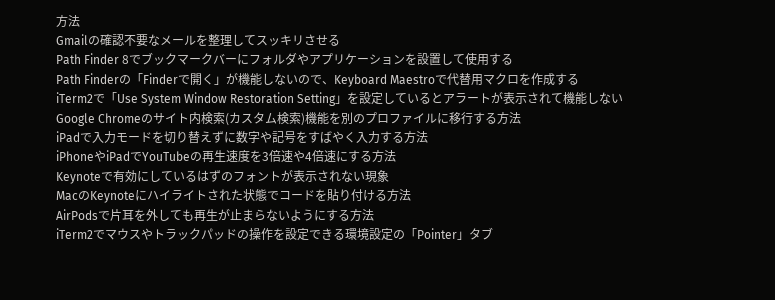方法
Gmailの確認不要なメールを整理してスッキリさせる
Path Finder 8でブックマークバーにフォルダやアプリケーションを設置して使用する
Path Finderの「Finderで開く」が機能しないので、Keyboard Maestroで代替用マクロを作成する
iTerm2で「Use System Window Restoration Setting」を設定しているとアラートが表示されて機能しない
Google Chromeのサイト内検索(カスタム検索)機能を別のプロファイルに移行する方法
iPadで入力モードを切り替えずに数字や記号をすばやく入力する方法
iPhoneやiPadでYouTubeの再生速度を3倍速や4倍速にする方法
Keynoteで有効にしているはずのフォントが表示されない現象
MacのKeynoteにハイライトされた状態でコードを貼り付ける方法
AirPodsで片耳を外しても再生が止まらないようにする方法
iTerm2でマウスやトラックパッドの操作を設定できる環境設定の「Pointer」タブ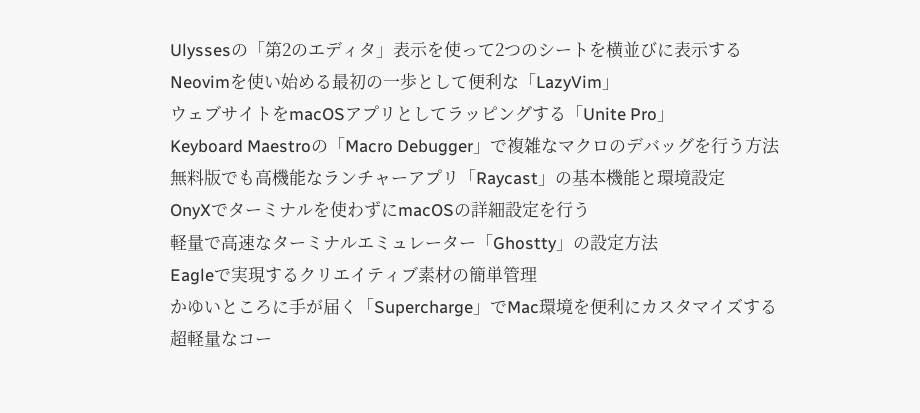Ulyssesの「第2のエディタ」表示を使って2つのシートを横並びに表示する
Neovimを使い始める最初の一歩として便利な「LazyVim」
ウェブサイトをmacOSアプリとしてラッピングする「Unite Pro」
Keyboard Maestroの「Macro Debugger」で複雑なマクロのデバッグを行う方法
無料版でも高機能なランチャーアプリ「Raycast」の基本機能と環境設定
OnyXでターミナルを使わずにmacOSの詳細設定を行う
軽量で高速なターミナルエミュレーター「Ghostty」の設定方法
Eagleで実現するクリエイティブ素材の簡単管理
かゆいところに手が届く「Supercharge」でMac環境を便利にカスタマイズする
超軽量なコー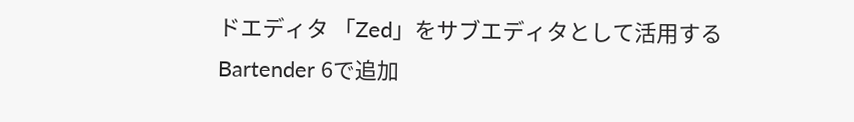ドエディタ 「Zed」をサブエディタとして活用する
Bartender 6で追加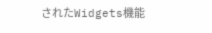されたWidgets機能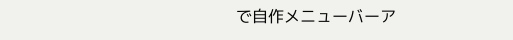で自作メニューバーア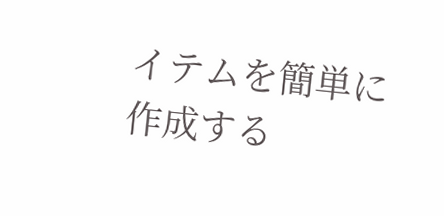イテムを簡単に作成する